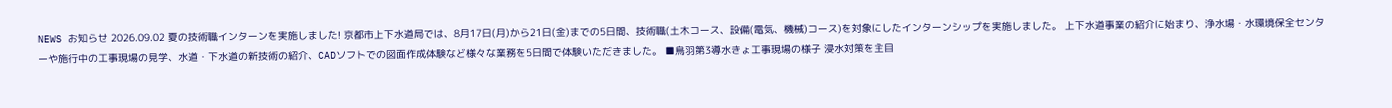NEWS お知らせ 2026.09.02 夏の技術職インターンを実施しました! 京都市上下水道局では、8月17日(月)から21日(金)までの5日間、技術職(土木コース、設備(電気、機械)コース)を対象にしたインターンシップを実施しました。 上下水道事業の紹介に始まり、浄水場・水環境保全センターや施行中の工事現場の見学、水道・下水道の新技術の紹介、CADソフトでの図面作成体験など様々な業務を5日間で体験いただきました。 ■鳥羽第3導水きょ工事現場の様子 浸水対策を主目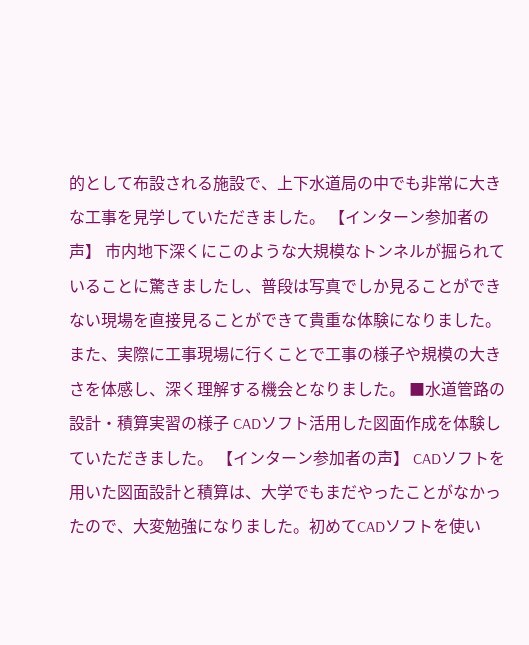的として布設される施設で、上下水道局の中でも非常に大きな工事を見学していただきました。 【インターン参加者の声】 市内地下深くにこのような大規模なトンネルが掘られていることに驚きましたし、普段は写真でしか見ることができない現場を直接見ることができて貴重な体験になりました。また、実際に工事現場に行くことで工事の様子や規模の大きさを体感し、深く理解する機会となりました。 ■水道管路の設計・積算実習の様子 CADソフト活用した図面作成を体験していただきました。 【インターン参加者の声】 CADソフトを用いた図面設計と積算は、大学でもまだやったことがなかったので、大変勉強になりました。初めてCADソフトを使い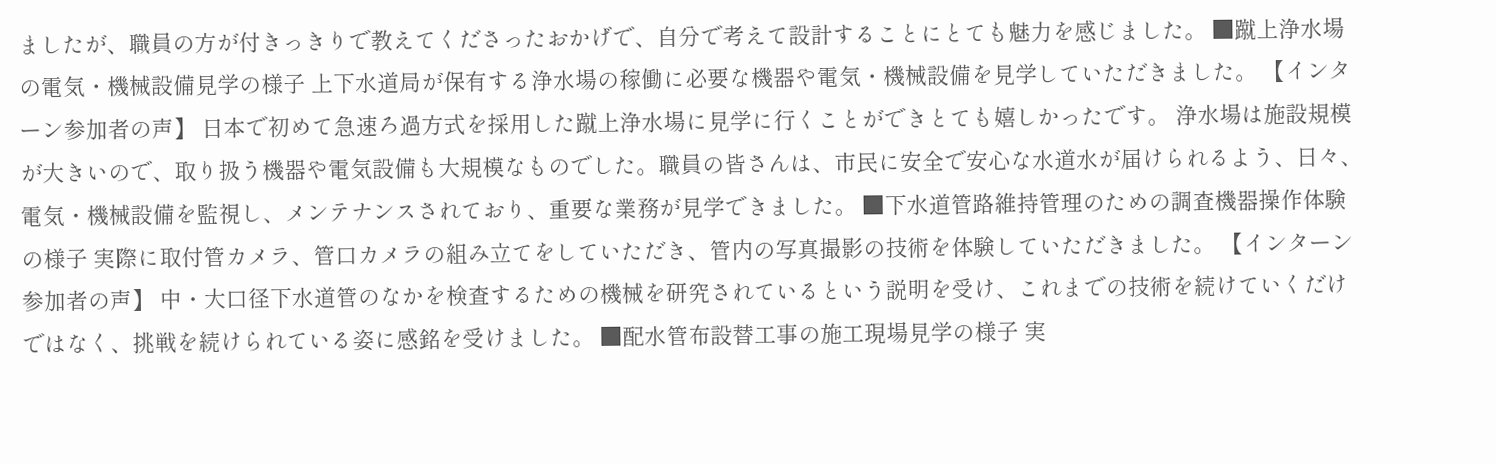ましたが、職員の方が付きっきりで教えてくださったおかげで、自分で考えて設計することにとても魅力を感じました。 ■蹴上浄水場の電気・機械設備見学の様子 上下水道局が保有する浄水場の稼働に必要な機器や電気・機械設備を見学していただきました。 【インターン参加者の声】 日本で初めて急速ろ過方式を採用した蹴上浄水場に見学に行くことができとても嬉しかったです。 浄水場は施設規模が大きいので、取り扱う機器や電気設備も大規模なものでした。職員の皆さんは、市民に安全で安心な水道水が届けられるよう、日々、電気・機械設備を監視し、メンテナンスされており、重要な業務が見学できました。 ■下水道管路維持管理のための調査機器操作体験の様子 実際に取付管カメラ、管口カメラの組み立てをしていただき、管内の写真撮影の技術を体験していただきました。 【インターン参加者の声】 中・大口径下水道管のなかを検査するための機械を研究されているという説明を受け、これまでの技術を続けていくだけではなく、挑戦を続けられている姿に感銘を受けました。 ■配水管布設替工事の施工現場見学の様子 実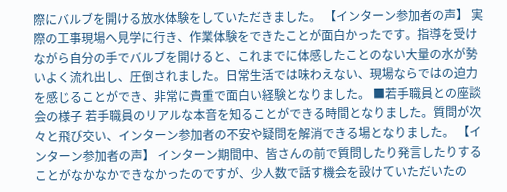際にバルブを開ける放水体験をしていただきました。 【インターン参加者の声】 実際の工事現場へ見学に行き、作業体験をできたことが面白かったです。指導を受けながら自分の手でバルブを開けると、これまでに体感したことのない大量の水が勢いよく流れ出し、圧倒されました。日常生活では味わえない、現場ならではの迫力を感じることができ、非常に貴重で面白い経験となりました。 ■若手職員との座談会の様子 若手職員のリアルな本音を知ることができる時間となりました。質問が次々と飛び交い、インターン参加者の不安や疑問を解消できる場となりました。 【インターン参加者の声】 インターン期間中、皆さんの前で質問したり発言したりすることがなかなかできなかったのですが、少人数で話す機会を設けていただいたの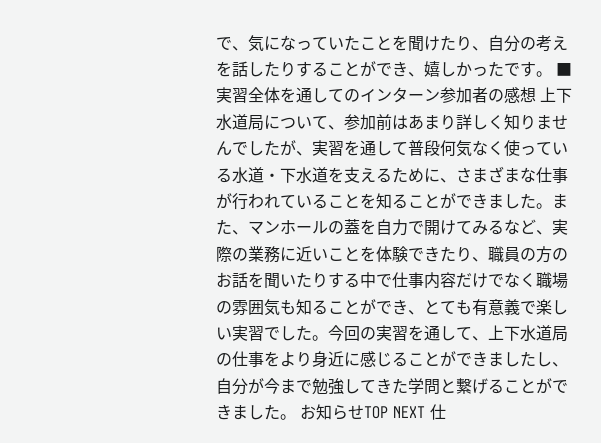で、気になっていたことを聞けたり、自分の考えを話したりすることができ、嬉しかったです。 ■実習全体を通してのインターン参加者の感想 上下水道局について、参加前はあまり詳しく知りませんでしたが、実習を通して普段何気なく使っている水道・下水道を支えるために、さまざまな仕事が行われていることを知ることができました。また、マンホールの蓋を自力で開けてみるなど、実際の業務に近いことを体験できたり、職員の方のお話を聞いたりする中で仕事内容だけでなく職場の雰囲気も知ることができ、とても有意義で楽しい実習でした。今回の実習を通して、上下水道局の仕事をより身近に感じることができましたし、自分が今まで勉強してきた学問と繋げることができました。 お知らせTOP NEXT 仕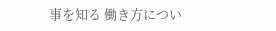事を知る 働き方につい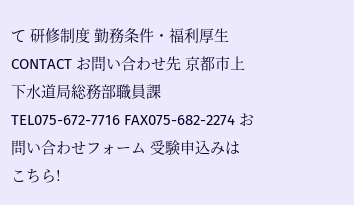て 研修制度 勤務条件・福利厚生 CONTACT お問い合わせ先 京都市上下水道局総務部職員課 TEL075-672-7716 FAX075-682-2274 お問い合わせフォーム 受験申込みはこちら!